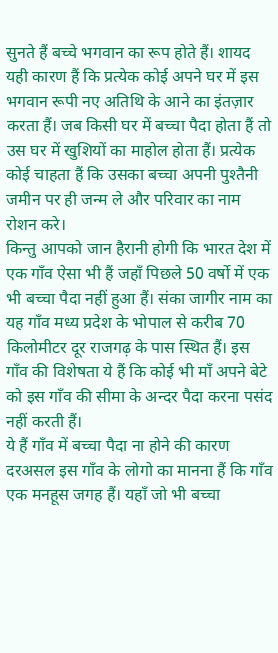सुनते हैं बच्चे भगवान का रूप होते हैं। शायद यही कारण हैं कि प्रत्येक कोई अपने घर में इस भगवान रूपी नए अतिथि के आने का इंतज़ार करता हैं। जब किसी घर में बच्चा पैदा होता हैं तो उस घर में खुशियों का माहोल होता हैं। प्रत्येक कोई चाहता हैं कि उसका बच्चा अपनी पुश्तैनी जमीन पर ही जन्म ले और परिवार का नाम रोशन करे।
किन्तु आपको जान हैरानी होगी कि भारत देश में एक गाँव ऐसा भी हैं जहाँ पिछले 50 वर्षो में एक भी बच्चा पैदा नहीं हुआ हैं। संका जागीर नाम का यह गाँव मध्य प्रदेश के भोपाल से करीब 70 किलोमीटर दूर राजगढ़ के पास स्थित हैं। इस गाँव की विशेषता ये हैं कि कोई भी माँ अपने बेटे को इस गाँव की सीमा के अन्दर पैदा करना पसंद नहीं करती हैं।
ये हैं गाँव में बच्चा पैदा ना होने की कारण
दरअसल इस गाँव के लोगो का मानना हैं कि गाँव एक मनहूस जगह हैं। यहाँ जो भी बच्चा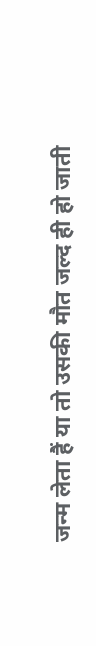जन्म लेता हैं या तो उसकी मौत जल्द ही हो जाती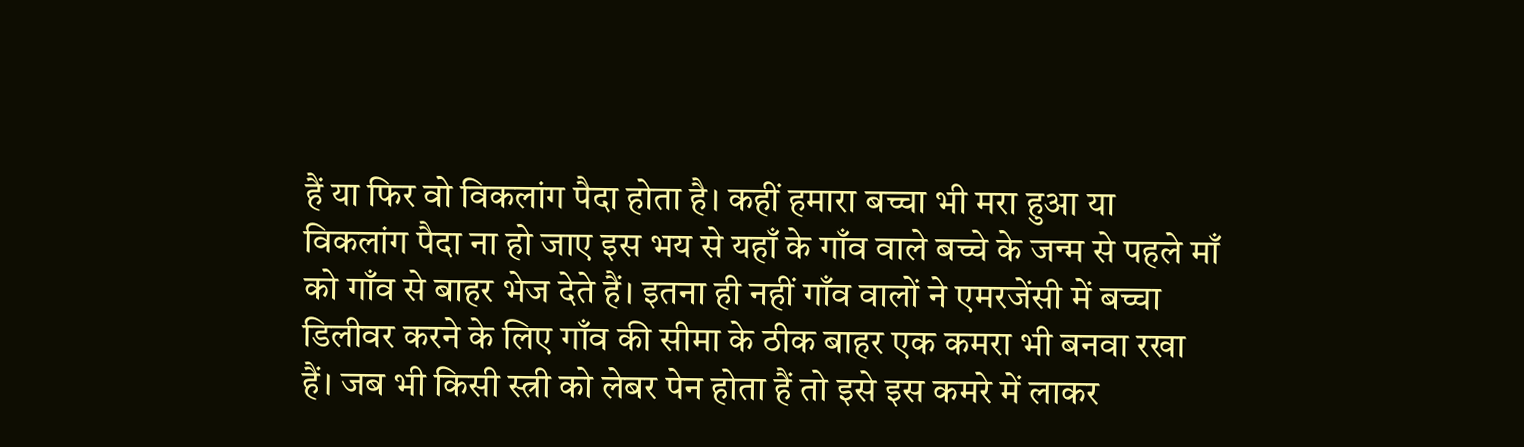हैं या फिर वो विकलांग पैदा होता है। कहीं हमारा बच्चा भी मरा हुआ या विकलांग पैदा ना हो जाए इस भय से यहाँ के गाँव वाले बच्चे के जन्म से पहले माँ को गाँव से बाहर भेज देते हैं। इतना ही नहीं गाँव वालों ने एमरजेंसी में बच्चा डिलीवर करने के लिए गाँव की सीमा के ठीक बाहर एक कमरा भी बनवा रखा हैं। जब भी किसी स्त्री को लेबर पेन होता हैं तो इसे इस कमरे में लाकर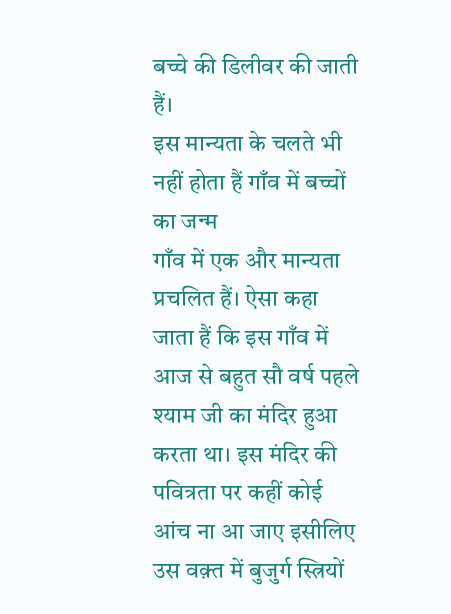बच्चे की डिलीवर की जाती हैं।
इस मान्यता के चलते भी नहीं होता हैं गाँव में बच्चों का जन्म
गाँव में एक और मान्यता प्रचलित हैं। ऐसा कहा जाता हैं कि इस गाँव में आज से बहुत सौ वर्ष पहले श्याम जी का मंदिर हुआ करता था। इस मंदिर की पवित्रता पर कहीं कोई आंच ना आ जाए इसीलिए उस वक़्त में बुजुर्ग स्त्रियों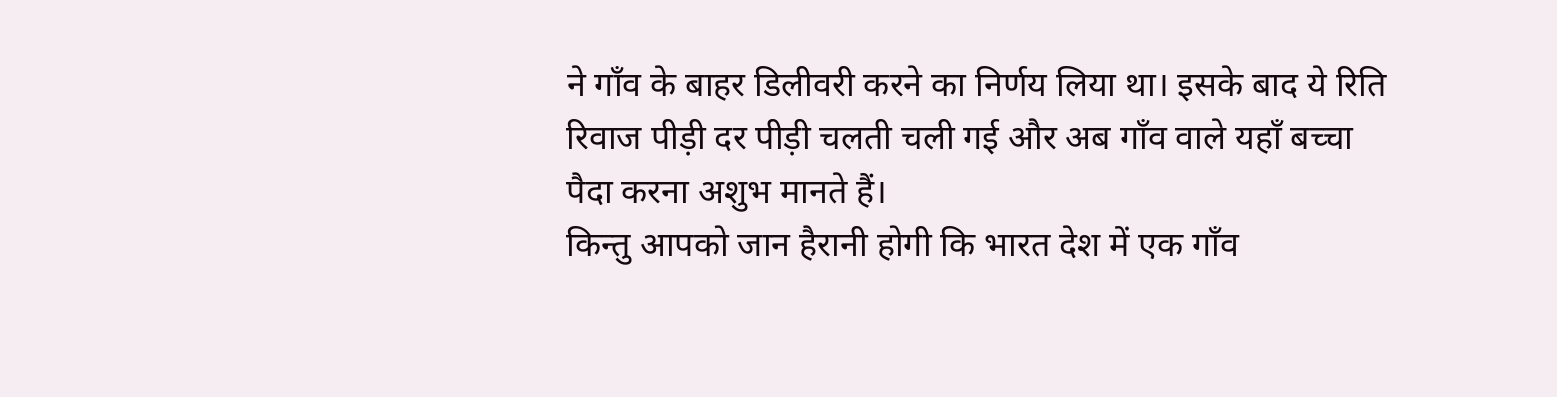ने गाँव के बाहर डिलीवरी करने का निर्णय लिया था। इसके बाद ये रिति रिवाज पीड़ी दर पीड़ी चलती चली गई और अब गाँव वाले यहाँ बच्चा पैदा करना अशुभ मानते हैं।
किन्तु आपको जान हैरानी होगी कि भारत देश में एक गाँव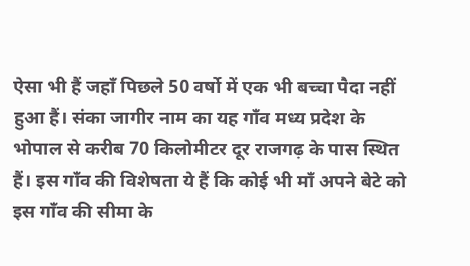ऐसा भी हैं जहाँ पिछले 50 वर्षो में एक भी बच्चा पैदा नहीं हुआ हैं। संका जागीर नाम का यह गाँव मध्य प्रदेश के भोपाल से करीब 70 किलोमीटर दूर राजगढ़ के पास स्थित हैं। इस गाँव की विशेषता ये हैं कि कोई भी माँ अपने बेटे को इस गाँव की सीमा के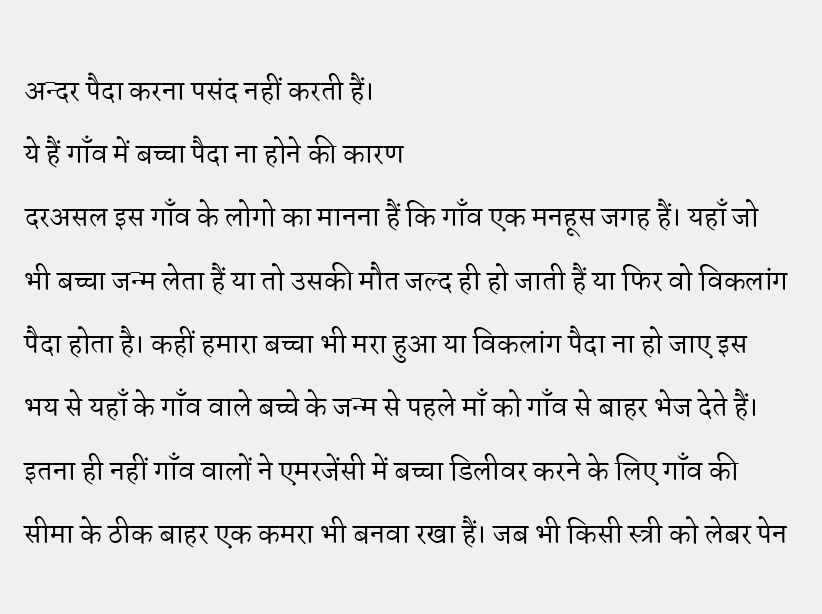अन्दर पैदा करना पसंद नहीं करती हैं।
ये हैं गाँव में बच्चा पैदा ना होने की कारण
दरअसल इस गाँव के लोगो का मानना हैं कि गाँव एक मनहूस जगह हैं। यहाँ जो भी बच्चा जन्म लेता हैं या तो उसकी मौत जल्द ही हो जाती हैं या फिर वो विकलांग पैदा होता है। कहीं हमारा बच्चा भी मरा हुआ या विकलांग पैदा ना हो जाए इस भय से यहाँ के गाँव वाले बच्चे के जन्म से पहले माँ को गाँव से बाहर भेज देते हैं। इतना ही नहीं गाँव वालों ने एमरजेंसी में बच्चा डिलीवर करने के लिए गाँव की सीमा के ठीक बाहर एक कमरा भी बनवा रखा हैं। जब भी किसी स्त्री को लेबर पेन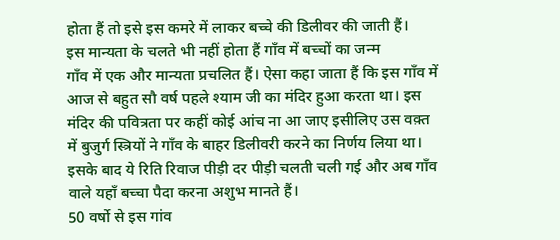होता हैं तो इसे इस कमरे में लाकर बच्चे की डिलीवर की जाती हैं।
इस मान्यता के चलते भी नहीं होता हैं गाँव में बच्चों का जन्म
गाँव में एक और मान्यता प्रचलित हैं। ऐसा कहा जाता हैं कि इस गाँव में आज से बहुत सौ वर्ष पहले श्याम जी का मंदिर हुआ करता था। इस मंदिर की पवित्रता पर कहीं कोई आंच ना आ जाए इसीलिए उस वक़्त में बुजुर्ग स्त्रियों ने गाँव के बाहर डिलीवरी करने का निर्णय लिया था। इसके बाद ये रिति रिवाज पीड़ी दर पीड़ी चलती चली गई और अब गाँव वाले यहाँ बच्चा पैदा करना अशुभ मानते हैं।
50 वर्षो से इस गांव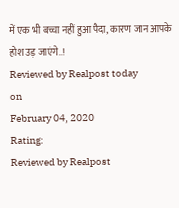में एक भी बच्चा नहीं हुआ पैदा, कारण जान आपके होश उड़ जाएंगे..!
Reviewed by Realpost today
on
February 04, 2020
Rating:
Reviewed by Realpost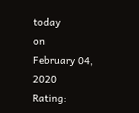today
on
February 04, 2020
Rating: